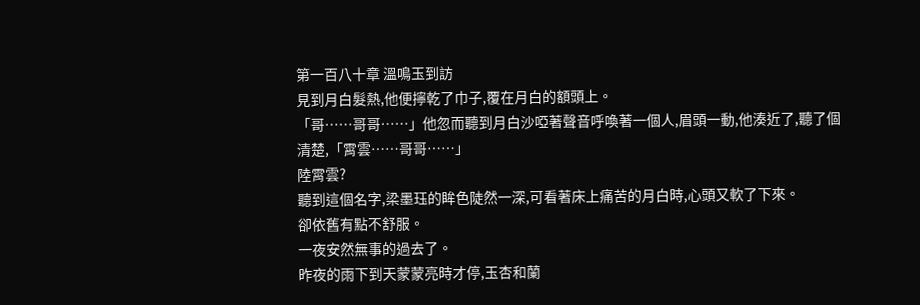第一百八十章 溫鳴玉到訪
見到月白髮熱,他便擰乾了巾子,覆在月白的額頭上。
「哥……哥哥……」他忽而聽到月白沙啞著聲音呼喚著一個人,眉頭一動,他湊近了,聽了個清楚,「霄雲……哥哥……」
陸霄雲?
聽到這個名字,梁墨珏的眸色陡然一深,可看著床上痛苦的月白時,心頭又軟了下來。
卻依舊有點不舒服。
一夜安然無事的過去了。
昨夜的雨下到天蒙蒙亮時才停,玉杏和蘭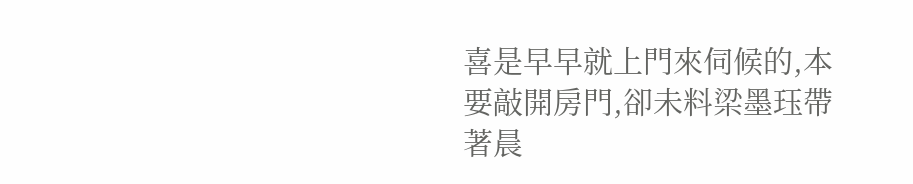喜是早早就上門來伺候的,本要敲開房門,卻未料梁墨珏帶著晨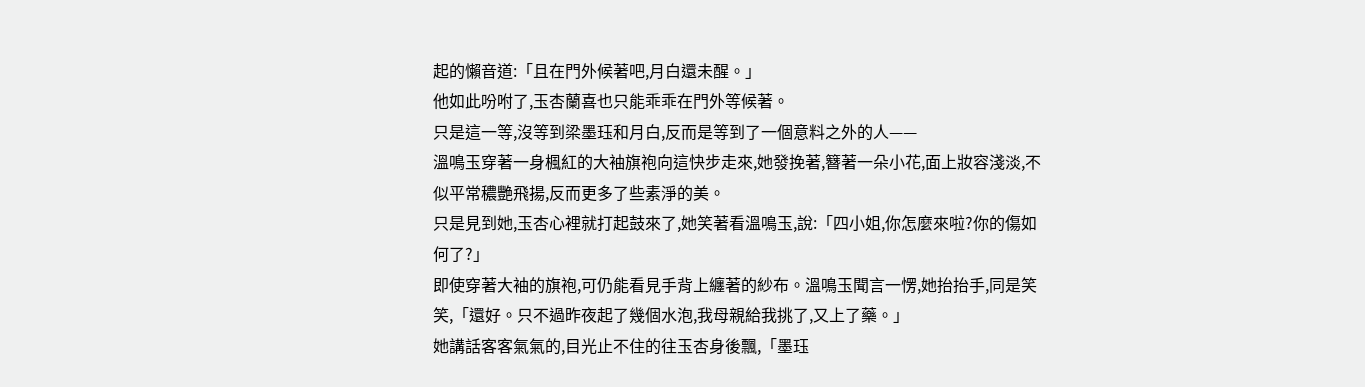起的懶音道:「且在門外候著吧,月白還未醒。」
他如此吩咐了,玉杏蘭喜也只能乖乖在門外等候著。
只是這一等,沒等到梁墨珏和月白,反而是等到了一個意料之外的人——
溫鳴玉穿著一身楓紅的大袖旗袍向這快步走來,她發挽著,簪著一朵小花,面上妝容淺淡,不似平常穠艷飛揚,反而更多了些素淨的美。
只是見到她,玉杏心裡就打起鼓來了,她笑著看溫鳴玉,說:「四小姐,你怎麼來啦?你的傷如何了?」
即使穿著大袖的旗袍,可仍能看見手背上纏著的紗布。溫鳴玉聞言一愣,她抬抬手,同是笑笑,「還好。只不過昨夜起了幾個水泡,我母親給我挑了,又上了藥。」
她講話客客氣氣的,目光止不住的往玉杏身後飄,「墨珏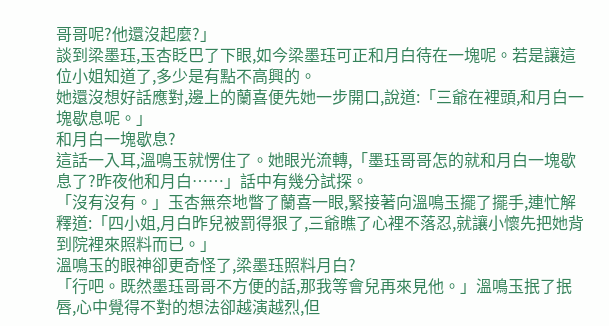哥哥呢?他還沒起麼?」
談到梁墨珏,玉杏眨巴了下眼,如今梁墨珏可正和月白待在一塊呢。若是讓這位小姐知道了,多少是有點不高興的。
她還沒想好話應對,邊上的蘭喜便先她一步開口,說道:「三爺在裡頭,和月白一塊歇息呢。」
和月白一塊歇息?
這話一入耳,溫鳴玉就愣住了。她眼光流轉,「墨珏哥哥怎的就和月白一塊歇息了?昨夜他和月白……」話中有幾分試探。
「沒有沒有。」玉杏無奈地瞥了蘭喜一眼,緊接著向溫鳴玉擺了擺手,連忙解釋道:「四小姐,月白昨兒被罰得狠了,三爺瞧了心裡不落忍,就讓小懷先把她背到院裡來照料而已。」
溫鳴玉的眼神卻更奇怪了,梁墨珏照料月白?
「行吧。既然墨珏哥哥不方便的話,那我等會兒再來見他。」溫鳴玉抿了抿唇,心中覺得不對的想法卻越演越烈,但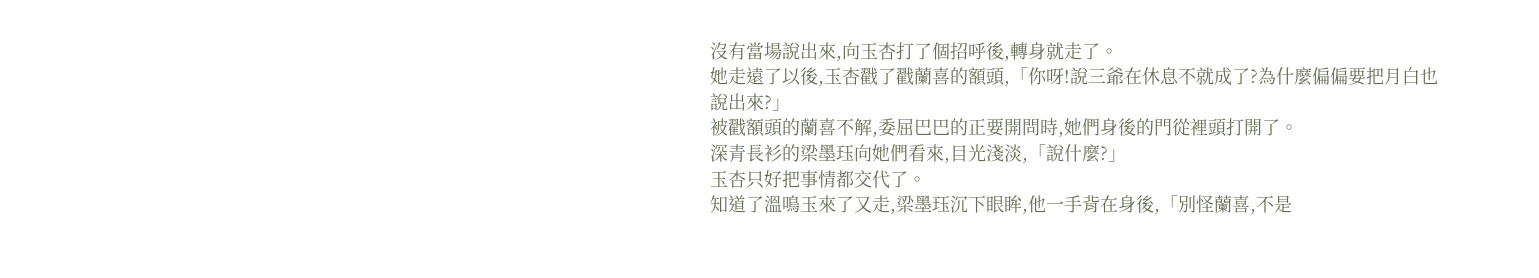沒有當場說出來,向玉杏打了個招呼後,轉身就走了。
她走遠了以後,玉杏戳了戳蘭喜的額頭,「你呀!說三爺在休息不就成了?為什麼偏偏要把月白也說出來?」
被戳額頭的蘭喜不解,委屈巴巴的正要開問時,她們身後的門從裡頭打開了。
深青長衫的梁墨珏向她們看來,目光淺淡,「說什麼?」
玉杏只好把事情都交代了。
知道了溫鳴玉來了又走,梁墨珏沉下眼眸,他一手背在身後,「別怪蘭喜,不是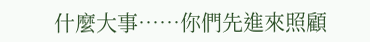什麼大事……你們先進來照顧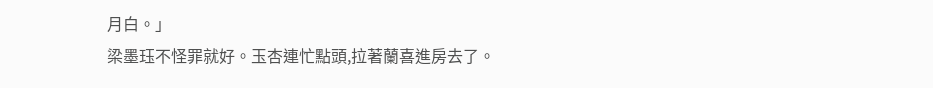月白。」
梁墨珏不怪罪就好。玉杏連忙點頭,拉著蘭喜進房去了。